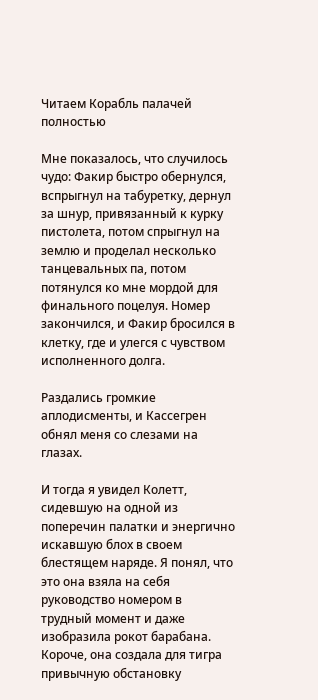Читаем Корабль палачей полностью

Мне показалось, что случилось чудо: Факир быстро обернулся, вспрыгнул на табуретку, дернул за шнур, привязанный к курку пистолета, потом спрыгнул на землю и проделал несколько танцевальных па, потом потянулся ко мне мордой для финального поцелуя. Номер закончился, и Факир бросился в клетку, где и улегся с чувством исполненного долга.

Раздались громкие аплодисменты, и Кассегрен обнял меня со слезами на глазах.

И тогда я увидел Колетт, сидевшую на одной из поперечин палатки и энергично искавшую блох в своем блестящем наряде. Я понял, что это она взяла на себя руководство номером в трудный момент и даже изобразила рокот барабана. Короче, она создала для тигра привычную обстановку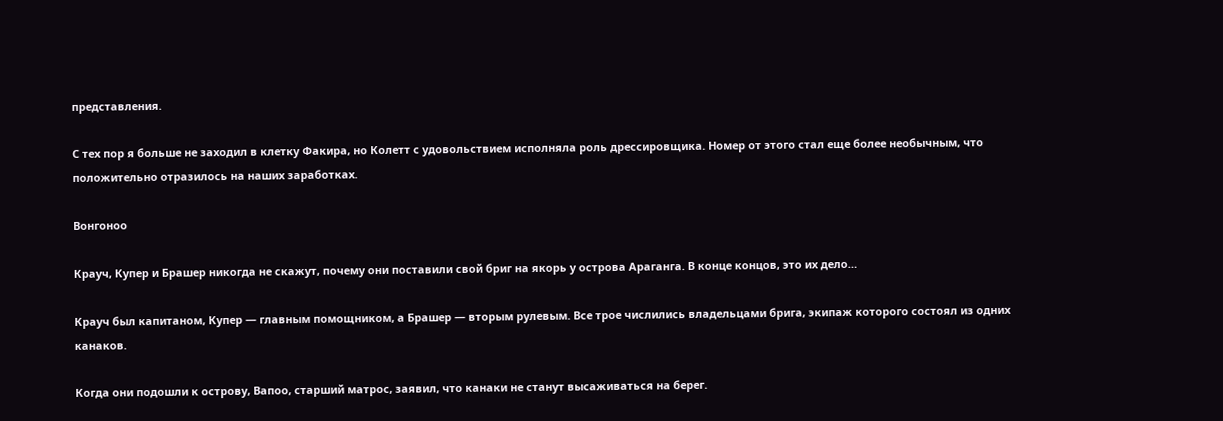представления.

С тех пор я больше не заходил в клетку Факира, но Колетт с удовольствием исполняла роль дрессировщика. Номер от этого стал еще более необычным, что положительно отразилось на наших заработках.

Вонгоноо

Крауч, Купер и Брашер никогда не скажут, почему они поставили свой бриг на якорь у острова Араганга. В конце концов, это их дело…

Крауч был капитаном, Купер — главным помощником, а Брашер — вторым рулевым. Все трое числились владельцами брига, экипаж которого состоял из одних канаков.

Когда они подошли к острову, Вапоо, старший матрос, заявил, что канаки не станут высаживаться на берег.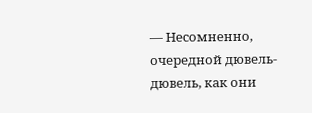— Несомненно, очередной дювель-дювель, как они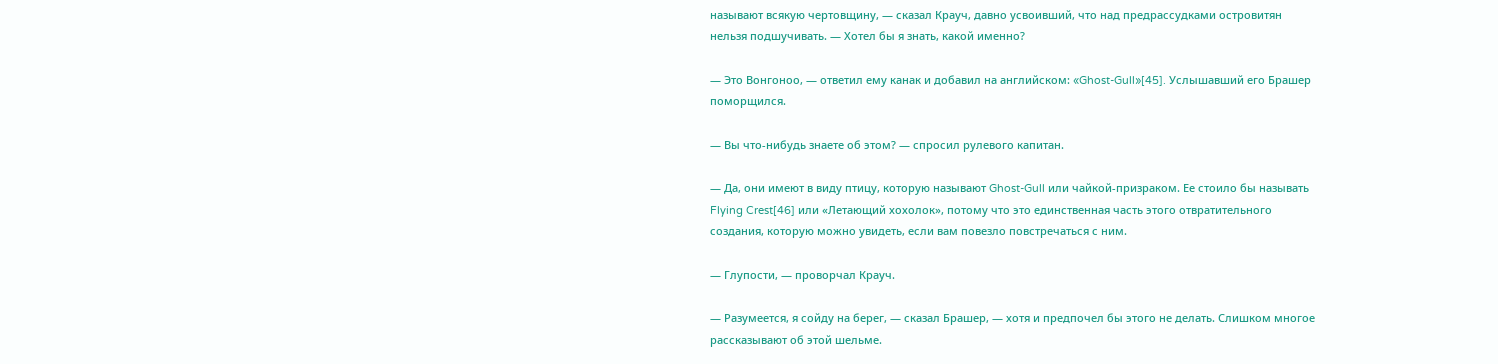называют всякую чертовщину, — сказал Крауч, давно усвоивший, что над предрассудками островитян нельзя подшучивать. — Хотел бы я знать, какой именно?

— Это Вонгоноо, — ответил ему канак и добавил на английском: «Ghost-Gull»[45]. Услышавший его Брашер поморщился.

— Вы что-нибудь знаете об этом? — спросил рулевого капитан.

— Да, они имеют в виду птицу, которую называют Ghost-Gull или чайкой-призраком. Ее стоило бы называть Flying Crest[46] или «Летающий хохолок», потому что это единственная часть этого отвратительного создания, которую можно увидеть, если вам повезло повстречаться с ним.

— Глупости, — проворчал Крауч.

— Разумеется, я сойду на берег, — сказал Брашер, — хотя и предпочел бы этого не делать. Слишком многое рассказывают об этой шельме.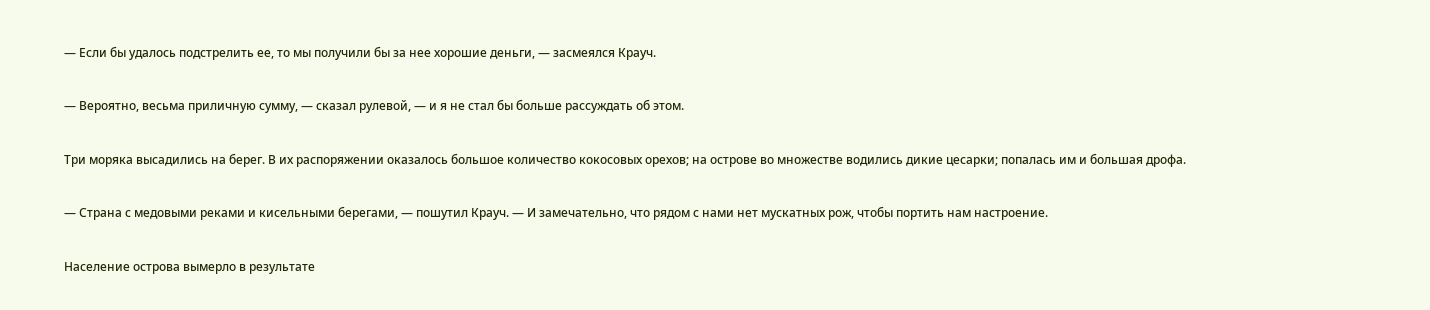— Если бы удалось подстрелить ее, то мы получили бы за нее хорошие деньги, — засмеялся Крауч.

— Вероятно, весьма приличную сумму, — сказал рулевой, — и я не стал бы больше рассуждать об этом.

Три моряка высадились на берег. В их распоряжении оказалось большое количество кокосовых орехов; на острове во множестве водились дикие цесарки; попалась им и большая дрофа.

— Страна с медовыми реками и кисельными берегами, — пошутил Крауч. — И замечательно, что рядом с нами нет мускатных рож, чтобы портить нам настроение.

Население острова вымерло в результате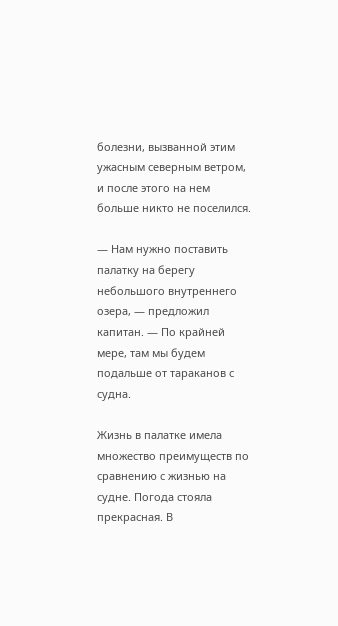болезни, вызванной этим ужасным северным ветром, и после этого на нем больше никто не поселился.

— Нам нужно поставить палатку на берегу небольшого внутреннего озера, — предложил капитан. — По крайней мере, там мы будем подальше от тараканов с судна.

Жизнь в палатке имела множество преимуществ по сравнению с жизнью на судне. Погода стояла прекрасная. В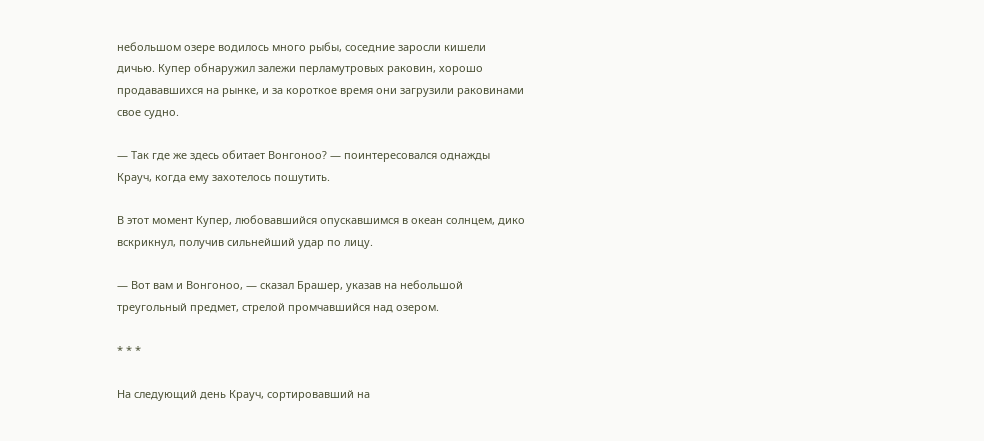небольшом озере водилось много рыбы, соседние заросли кишели дичью. Купер обнаружил залежи перламутровых раковин, хорошо продававшихся на рынке, и за короткое время они загрузили раковинами свое судно.

— Так где же здесь обитает Вонгоноо? — поинтересовался однажды Крауч, когда ему захотелось пошутить.

В этот момент Купер, любовавшийся опускавшимся в океан солнцем, дико вскрикнул, получив сильнейший удар по лицу.

— Вот вам и Вонгоноо, — сказал Брашер, указав на небольшой треугольный предмет, стрелой промчавшийся над озером.

* * *

На следующий день Крауч, сортировавший на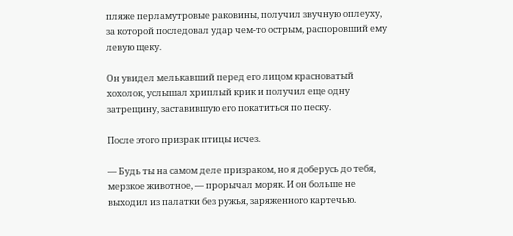пляже перламутровые раковины, получил звучную оплеуху, за которой последовал удар чем-то острым, распоровший ему левую щеку.

Он увидел мелькавший перед его лицом красноватый хохолок, услышал хриплый крик и получил еще одну затрещину, заставившую его покатиться по песку.

После этого призрак птицы исчез.

— Будь ты на самом деле призраком, но я доберусь до тебя, мерзкое животное, — прорычал моряк. И он больше не выходил из палатки без ружья, заряженного картечью.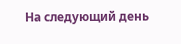На следующий день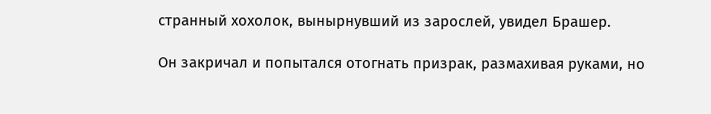странный хохолок, вынырнувший из зарослей, увидел Брашер.

Он закричал и попытался отогнать призрак, размахивая руками, но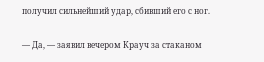получил сильнейший удар, сбивший его с ног.

— Да, — заявил вечером Крауч за стаканом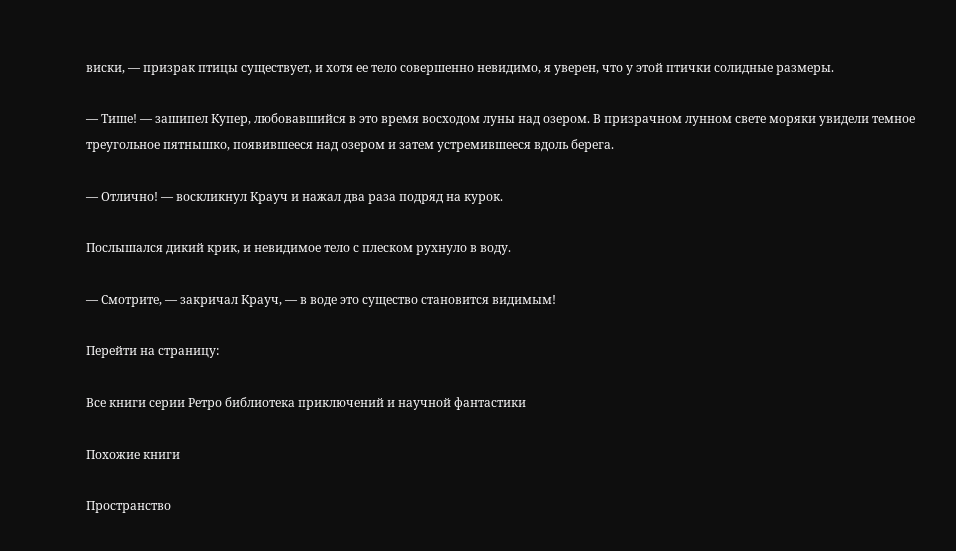виски, — призрак птицы существует, и хотя ее тело совершенно невидимо, я уверен, что у этой птички солидные размеры.

— Тише! — зашипел Купер, любовавшийся в это время восходом луны над озером. В призрачном лунном свете моряки увидели темное треугольное пятнышко, появившееся над озером и затем устремившееся вдоль берега.

— Отлично! — воскликнул Крауч и нажал два раза подряд на курок.

Послышался дикий крик, и невидимое тело с плеском рухнуло в воду.

— Смотрите, — закричал Крауч, — в воде это существо становится видимым!

Перейти на страницу:

Все книги серии Ретро библиотека приключений и научной фантастики

Похожие книги

Пространство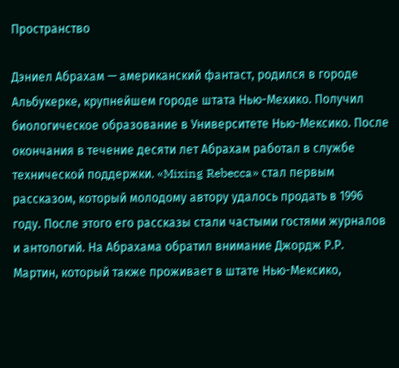Пространство

Дэниел Абрахам — американский фантаст, родился в городе Альбукерке, крупнейшем городе штата Нью-Мехико. Получил биологическое образование в Университете Нью-Мексико. После окончания в течение десяти лет Абрахам работал в службе технической поддержки. «Mixing Rebecca» стал первым рассказом, который молодому автору удалось продать в 1996 году. После этого его рассказы стали частыми гостями журналов и антологий. На Абрахама обратил внимание Джордж Р.Р. Мартин, который также проживает в штате Нью-Мексико,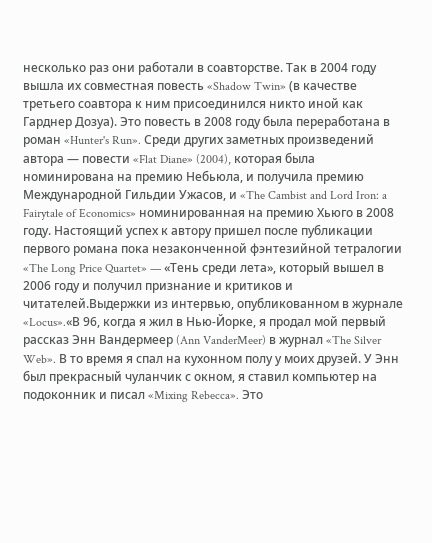несколько раз они работали в соавторстве. Так в 2004 году вышла их совместная повесть «Shadow Twin» (в качестве третьего соавтора к ним присоединился никто иной как Гарднер Дозуа). Это повесть в 2008 году была переработана в роман «Hunter's Run». Среди других заметных произведений автора — повести «Flat Diane» (2004), которая была номинирована на премию Небьюла, и получила премию Международной Гильдии Ужасов, и «The Cambist and Lord Iron: a Fairytale of Economics» номинированная на премию Хьюго в 2008 году. Настоящий успех к автору пришел после публикации первого романа пока незаконченной фэнтезийной тетралогии «The Long Price Quartet» — «Тень среди лета», который вышел в 2006 году и получил признание и критиков и читателей.Выдержки из интервью, опубликованном в журнале «Locus».«В 96, когда я жил в Нью-Йорке, я продал мой первый рассказ Энн Вандермеер (Ann VanderMeer) в журнал «The Silver Web». В то время я спал на кухонном полу у моих друзей. У Энн был прекрасный чуланчик с окном, я ставил компьютер на подоконник и писал «Mixing Rebecca». Это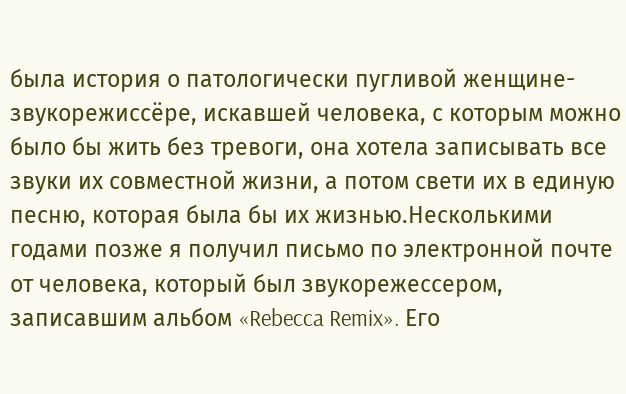была история о патологически пугливой женщине-звукорежиссёре, искавшей человека, с которым можно было бы жить без тревоги, она хотела записывать все звуки их совместной жизни, а потом свети их в единую песню, которая была бы их жизнью.Несколькими годами позже я получил письмо по электронной почте от человека, который был звукорежессером, записавшим альбом «Rebecca Remix». Его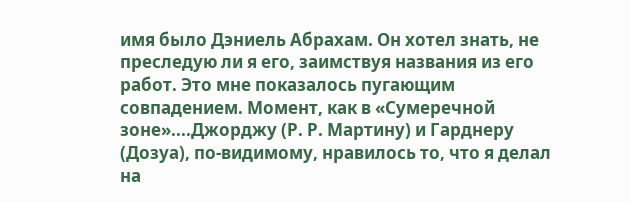имя было Дэниель Абрахам. Он хотел знать, не преследую ли я его, заимствуя названия из его работ. Это мне показалось пугающим совпадением. Момент, как в «Сумеречной зоне»....Джорджу (Р. Р. Мартину) и Гарднеру (Дозуа), по-видимому, нравилось то, что я делал на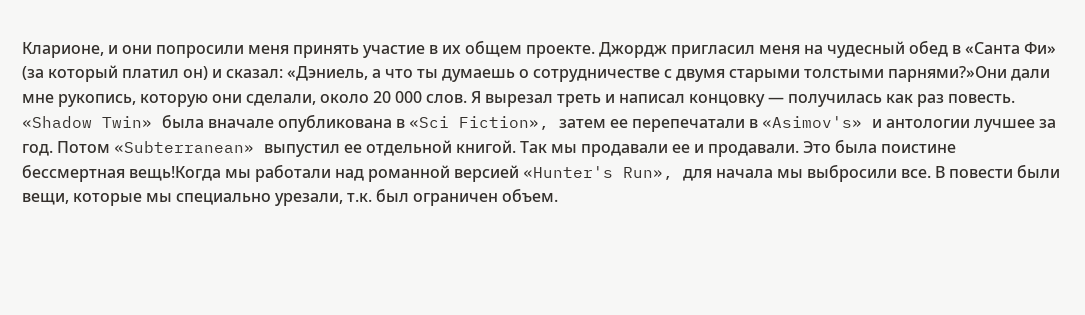Кларионе, и они попросили меня принять участие в их общем проекте. Джордж пригласил меня на чудесный обед в «Санта Фи» (за который платил он) и сказал: «Дэниель, а что ты думаешь о сотрудничестве с двумя старыми толстыми парнями?»Они дали мне рукопись, которую они сделали, около 20 000 слов. Я вырезал треть и написал концовку — получилась как раз повесть. «Shadow Twin» была вначале опубликована в «Sci Fiction», затем ее перепечатали в «Asimov's» и антологии лучшее за год. Потом «Subterranean» выпустил ее отдельной книгой. Так мы продавали ее и продавали. Это была поистине бессмертная вещь!Когда мы работали над романной версией «Hunter's Run», для начала мы выбросили все. В повести были вещи, которые мы специально урезали, т.к. был ограничен объем.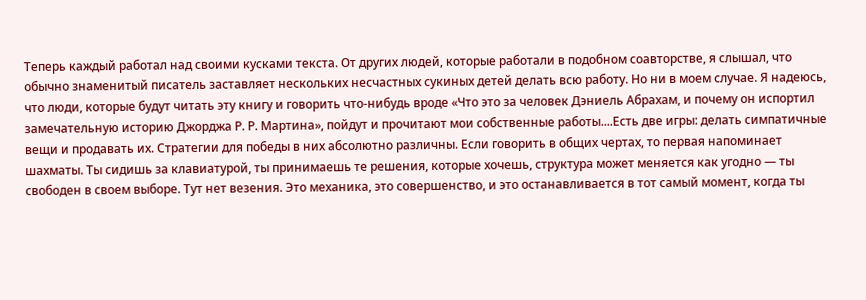Теперь каждый работал над своими кусками текста. От других людей, которые работали в подобном соавторстве, я слышал, что обычно знаменитый писатель заставляет нескольких несчастных сукиных детей делать всю работу. Но ни в моем случае. Я надеюсь, что люди, которые будут читать эту книгу и говорить что-нибудь вроде «Что это за человек Дэниель Абрахам, и почему он испортил замечательную историю Джорджа Р. Р. Мартина», пойдут и прочитают мои собственные работы....Есть две игры: делать симпатичные вещи и продавать их. Стратегии для победы в них абсолютно различны. Если говорить в общих чертах, то первая напоминает шахматы. Ты сидишь за клавиатурой, ты принимаешь те решения, которые хочешь, структура может меняется как угодно — ты свободен в своем выборе. Тут нет везения. Это механика, это совершенство, и это останавливается в тот самый момент, когда ты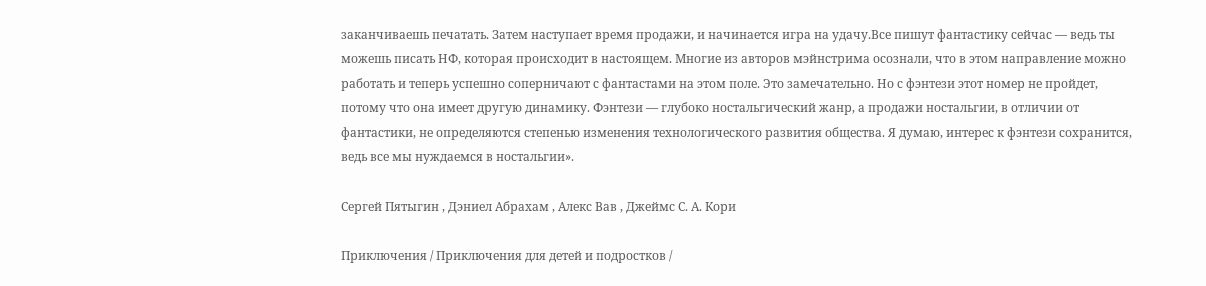заканчиваешь печатать. Затем наступает время продажи, и начинается игра на удачу.Все пишут фантастику сейчас — ведь ты можешь писать НФ, которая происходит в настоящем. Многие из авторов мэйнстрима осознали, что в этом направление можно работать и теперь успешно соперничают с фантастами на этом поле. Это замечательно. Но с фэнтези этот номер не пройдет, потому что она имеет другую динамику. Фэнтези — глубоко ностальгический жанр, а продажи ностальгии, в отличии от фантастики, не определяются степенью изменения технологического развития общества. Я думаю, интерес к фэнтези сохранится, ведь все мы нуждаемся в ностальгии».

Сергей Пятыгин , Дэниел Абрахам , Алекс Вав , Джеймс С. А. Кори

Приключения / Приключения для детей и подростков /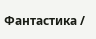Фантастика /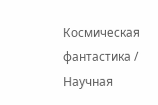Космическая фантастика / Научная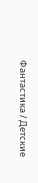Фантастика / Детские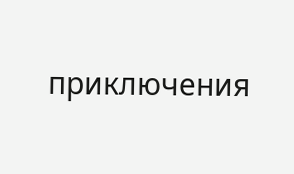приключения